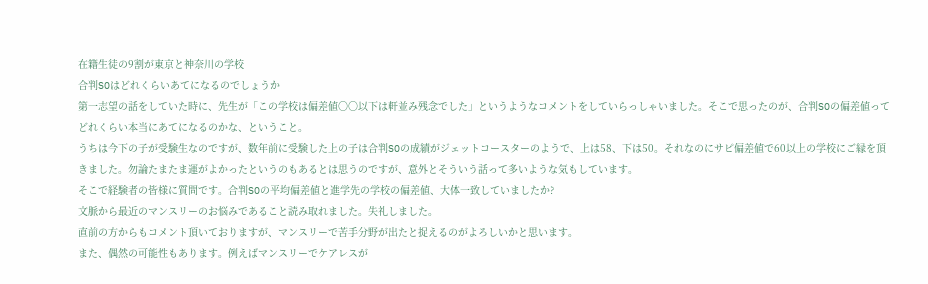在籍生徒の9割が東京と神奈川の学校
合判SOはどれくらいあてになるのでしょうか
第一志望の話をしていた時に、先生が「この学校は偏差値〇〇以下は軒並み残念でした」というようなコメントをしていらっしゃいました。そこで思ったのが、合判SOの偏差値ってどれくらい本当にあてになるのかな、ということ。
うちは今下の子が受験生なのですが、数年前に受験した上の子は合判SOの成績がジェットコースターのようで、上は58、下は50。それなのにサピ偏差値で60以上の学校にご縁を頂きました。勿論たまたま運がよかったというのもあるとは思うのですが、意外とそういう話って多いような気もしています。
そこで経験者の皆様に質問です。合判SOの平均偏差値と進学先の学校の偏差値、大体一致していましたか?
文脈から最近のマンスリーのお悩みであること読み取れました。失礼しました。
直前の方からもコメント頂いておりますが、マンスリーで苦手分野が出たと捉えるのがよろしいかと思います。
また、偶然の可能性もあります。例えばマンスリーでケアレスが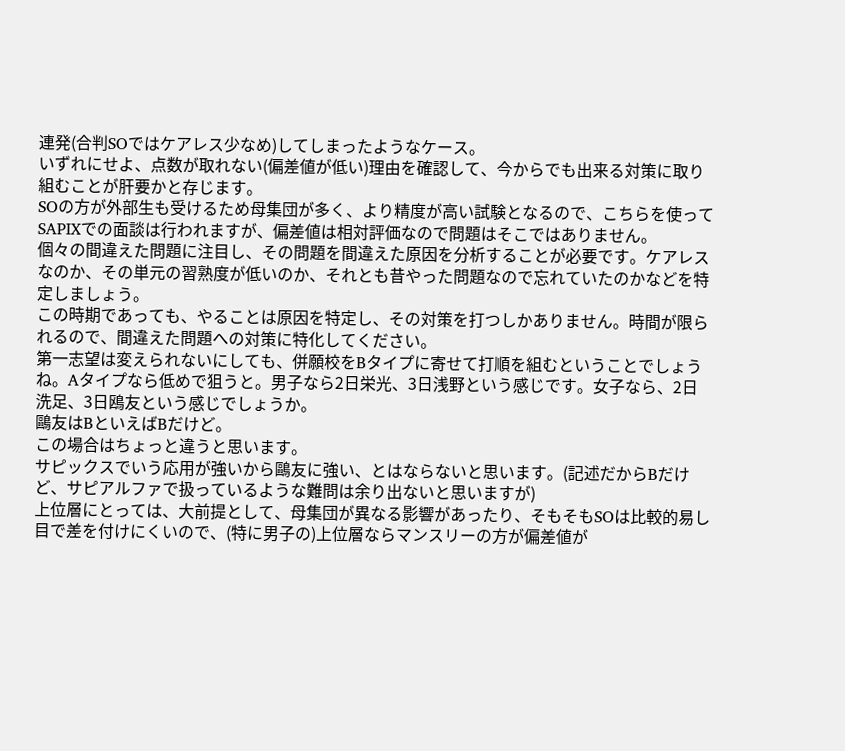連発(合判SOではケアレス少なめ)してしまったようなケース。
いずれにせよ、点数が取れない(偏差値が低い)理由を確認して、今からでも出来る対策に取り組むことが肝要かと存じます。
SOの方が外部生も受けるため母集団が多く、より精度が高い試験となるので、こちらを使ってSAPIXでの面談は行われますが、偏差値は相対評価なので問題はそこではありません。
個々の間違えた問題に注目し、その問題を間違えた原因を分析することが必要です。ケアレスなのか、その単元の習熟度が低いのか、それとも昔やった問題なので忘れていたのかなどを特定しましょう。
この時期であっても、やることは原因を特定し、その対策を打つしかありません。時間が限られるので、間違えた問題への対策に特化してください。
第一志望は変えられないにしても、併願校をBタイプに寄せて打順を組むということでしょうね。Aタイプなら低めで狙うと。男子なら2日栄光、3日浅野という感じです。女子なら、2日洗足、3日鴎友という感じでしょうか。
鷗友はBといえばBだけど。
この場合はちょっと違うと思います。
サピックスでいう応用が強いから鷗友に強い、とはならないと思います。(記述だからBだけど、サピアルファで扱っているような難問は余り出ないと思いますが)
上位層にとっては、大前提として、母集団が異なる影響があったり、そもそもSOは比較的易し目で差を付けにくいので、(特に男子の)上位層ならマンスリーの方が偏差値が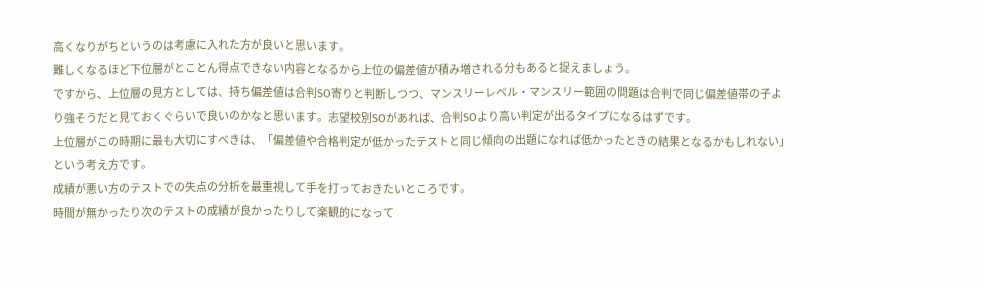高くなりがちというのは考慮に入れた方が良いと思います。
難しくなるほど下位層がとことん得点できない内容となるから上位の偏差値が積み増される分もあると捉えましょう。
ですから、上位層の見方としては、持ち偏差値は合判SO寄りと判断しつつ、マンスリーレベル・マンスリー範囲の問題は合判で同じ偏差値帯の子より強そうだと見ておくぐらいで良いのかなと思います。志望校別SOがあれば、合判SOより高い判定が出るタイプになるはずです。
上位層がこの時期に最も大切にすべきは、「偏差値や合格判定が低かったテストと同じ傾向の出題になれば低かったときの結果となるかもしれない」という考え方です。
成績が悪い方のテストでの失点の分析を最重視して手を打っておきたいところです。
時間が無かったり次のテストの成績が良かったりして楽観的になって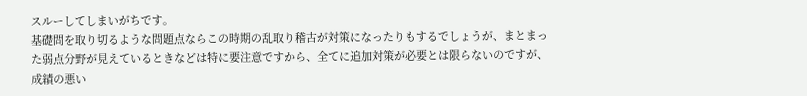スルーしてしまいがちです。
基礎問を取り切るような問題点ならこの時期の乱取り稽古が対策になったりもするでしょうが、まとまった弱点分野が見えているときなどは特に要注意ですから、全てに追加対策が必要とは限らないのですが、成績の悪い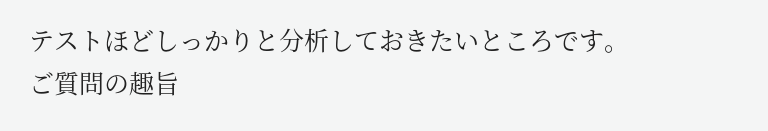テストほどしっかりと分析しておきたいところです。
ご質問の趣旨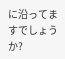に沿ってますでしょうか?